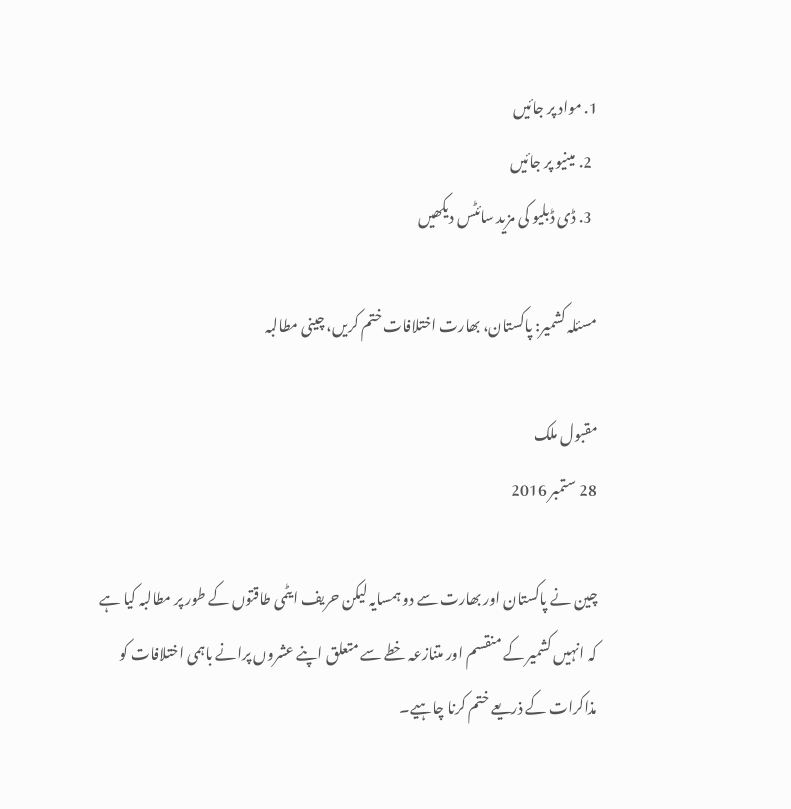1. مواد پر جائیں
  2. مینیو پر جائیں
  3. ڈی ڈبلیو کی مزید سائٹس دیکھیں

مسئلہ کشمیر: پاکستان، بھارت اختلافات ختم کریں، چینی مطالبہ

مقبول ملک
28 ستمبر 2016

چین نے پاکستان اور بھارت سے دو ہمسایہ لیکن حریف ایٹمی طاقتوں کے طور پر مطالبہ کیا ہے کہ انہیں کشمیر کے منقسم اور متنازعہ خطے سے متعلق اپنے عشروں پرانے باہمی اختلافات کو مذاکرات کے ذریعے ختم کرنا چاہیے۔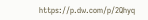https://p.dw.com/p/2Qhyq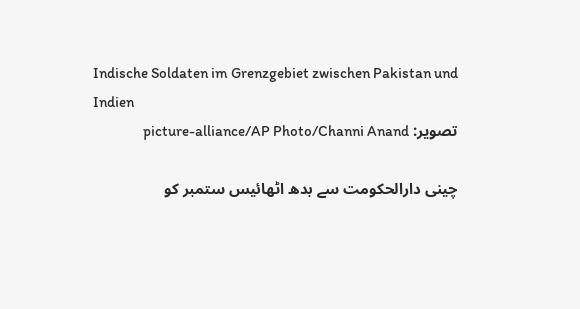Indische Soldaten im Grenzgebiet zwischen Pakistan und Indien
تصویر: picture-alliance/AP Photo/Channi Anand

چینی دارالحکومت سے بدھ اٹھائیس ستمبر کو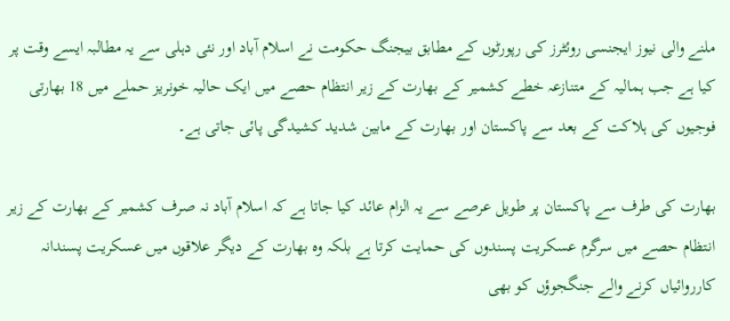ملنے والی نیوز ایجنسی روئٹرز کی رپورٹوں کے مطابق بیجنگ حکومت نے اسلام آباد اور نئی دہلی سے یہ مطالبہ ایسے وقت پر کیا ہے جب ہمالیہ کے متنازعہ خطے کشمیر کے بھارت کے زیر انتظام حصے میں ایک حالیہ خونریز حملے میں 18 بھارتی فوجیوں کی ہلاکت کے بعد سے پاکستان اور بھارت کے مابین شدید کشیدگی پائی جاتی ہے۔

بھارت کی طرف سے پاکستان پر طویل عرصے سے یہ الزام عائد کیا جاتا ہے کہ اسلام آباد نہ صرف کشمیر کے بھارت کے زیر انتظام حصے میں سرگرم عسکریت پسندوں کی حمایت کرتا ہے بلکہ وہ بھارت کے دیگر علاقوں میں عسکریت پسندانہ کارروائیاں کرنے والے جنگجوؤں کو بھی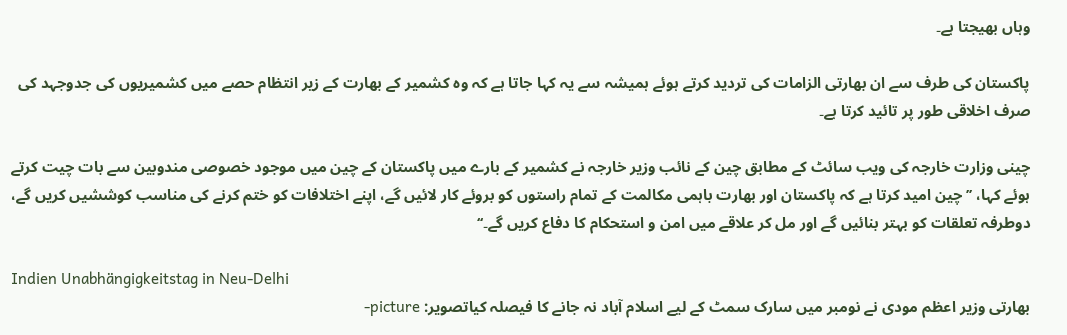وہاں بھیجتا ہے۔

پاکستان کی طرف سے ان بھارتی الزامات کی تردید کرتے ہوئے ہمیشہ سے یہ کہا جاتا ہے کہ وہ کشمیر کے بھارت کے زیر انتظام حصے میں کشمیریوں کی جدوجہد کی صرف اخلاقی طور پر تائید کرتا ہے۔

چینی وزارت خارجہ کی ویب سائٹ کے مطابق چین کے نائب وزیر خارجہ نے کشمیر کے بارے میں پاکستان کے چین میں موجود خصوصی مندوبین سے بات چیت کرتے ہوئے کہا، ’’چین امید کرتا ہے کہ پاکستان اور بھارت باہمی مکالمت کے تمام راستوں کو بروئے کار لائیں گے، اپنے اختلافات کو ختم کرنے کی مناسب کوششیں کریں گے، دوطرفہ تعلقات کو بہتر بنائیں گے اور مل کر علاقے میں امن و استحکام کا دفاع کریں گے۔‘‘

Indien Unabhängigkeitstag in Neu-Delhi
بھارتی وزیر اعظم مودی نے نومبر میں سارک سمٹ کے لیے اسلام آباد نہ جانے کا فیصلہ کیاتصویر: picture-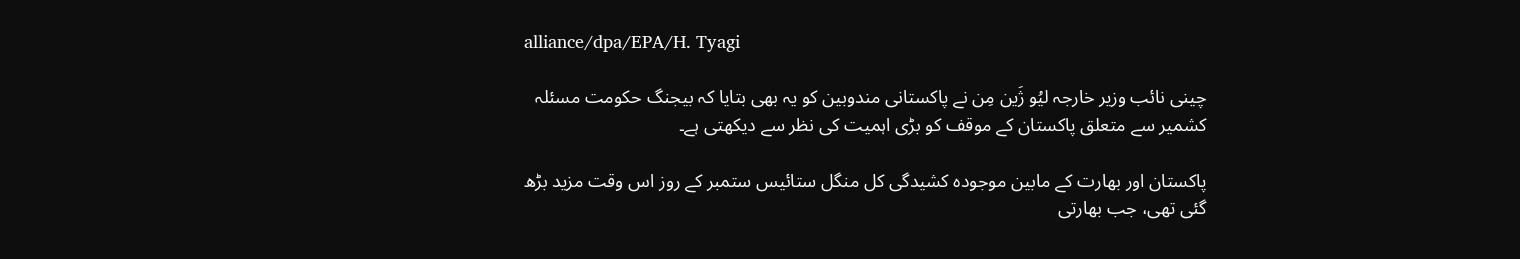alliance/dpa/EPA/H. Tyagi

چینی نائب وزیر خارجہ لیُو ژَین مِن نے پاکستانی مندوبین کو یہ بھی بتایا کہ بیجنگ حکومت مسئلہ کشمیر سے متعلق پاکستان کے موقف کو بڑی اہمیت کی نظر سے دیکھتی ہے۔

پاکستان اور بھارت کے مابین موجودہ کشیدگی کل منگل ستائیس ستمبر کے روز اس وقت مزید بڑھ گئی تھی، جب بھارتی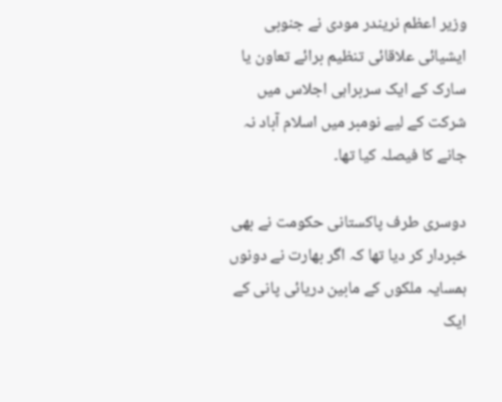وزیر اعظم نریندر مودی نے جنوبی ایشیائی علاقائی تنظیم برائے تعاون یا سارک کے ایک سربراہی اجلاس میں شرکت کے لیے نومبر میں اسلام آباد نہ جانے کا فیصلہ کیا تھا۔

دوسری طرف پاکستانی حکومت نے بھی خبردار کر دیا تھا کہ اگر بھارت نے دونوں ہمسایہ ملکوں کے مابین دریائی پانی کے ایک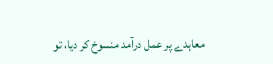معاہدے پر عمل درآمد منسوخ کر دیا، تو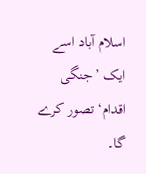اسلام آباد اسے ایک ’جنگی اقدام‘ تصور کرے گا۔